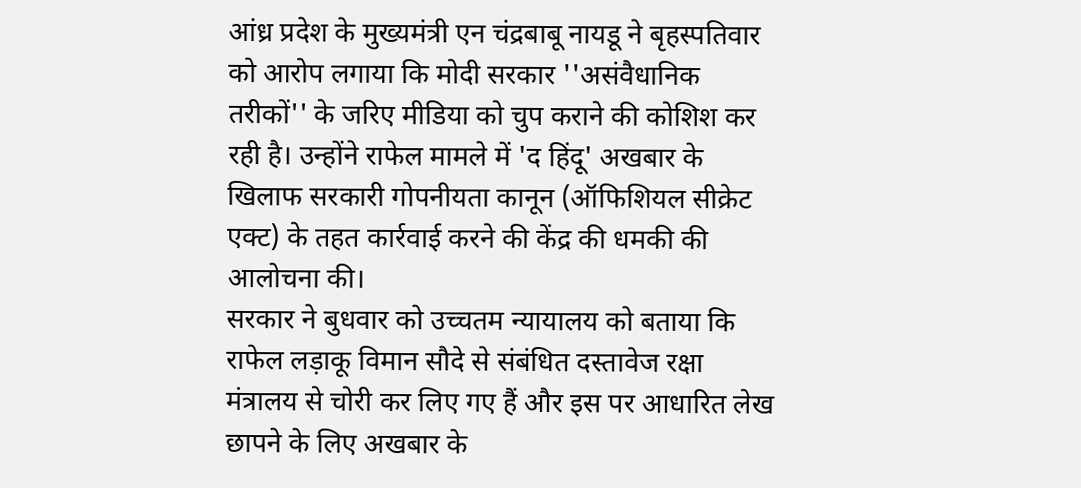आंध्र प्रदेश के मुख्यमंत्री एन चंद्रबाबू नायडू ने बृहस्पतिवार को आरोप लगाया कि मोदी सरकार ''असंवैधानिक तरीकों'' के जरिए मीडिया को चुप कराने की कोशिश कर रही है। उन्होंने राफेल मामले में 'द हिंदू' अखबार के खिलाफ सरकारी गोपनीयता कानून (ऑफिशियल सीक्रेट एक्ट) के तहत कार्रवाई करने की केंद्र की धमकी की आलोचना की।
सरकार ने बुधवार को उच्चतम न्यायालय को बताया कि राफेल लड़ाकू विमान सौदे से संबंधित दस्तावेज रक्षा मंत्रालय से चोरी कर लिए गए हैं और इस पर आधारित लेख छापने के लिए अखबार के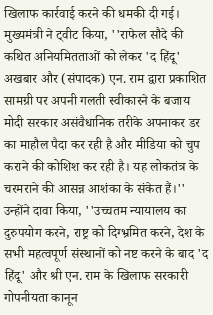खिलाफ कार्रवाई करने की धमकी दी गई।
मुख्यमंत्री ने ट्वीट किया, ''राफेल सौदे की कथित अनियमितताओं को लेकर 'द हिंदू' अखबार और (संपादक) एन. राम द्वारा प्रकाशित सामग्री पर अपनी गलती स्वीकारने के बजाय मोदी सरकार असंवैधानिक तरीके अपनाकर डर का माहौल पैदा कर रही है और मीडिया को चुप कराने की कोशिश कर रही है। यह लोकतंत्र के चरमराने की आसन्न आशंका के संकेत हैं।''
उन्होंने दावा किया, ''उच्चतम न्यायालय का दुरुपयोग करने, राष्ट्र को दिग्भ्रमित करने, देश के सभी महत्वपूर्ण संस्थानों को नष्ट करने के बाद 'द हिंदू' और श्री एन. राम के खिलाफ सरकारी गोपनीयता कानून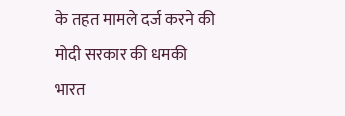के तहत मामले दर्ज करने की मोदी सरकार की धमकी भारत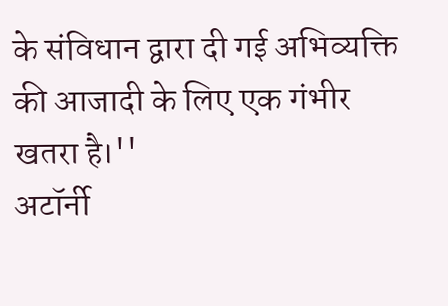के संविधान द्वारा दी गई अभिव्यक्ति की आजादी के लिए एक गंभीर खतरा है।''
अटॉर्नी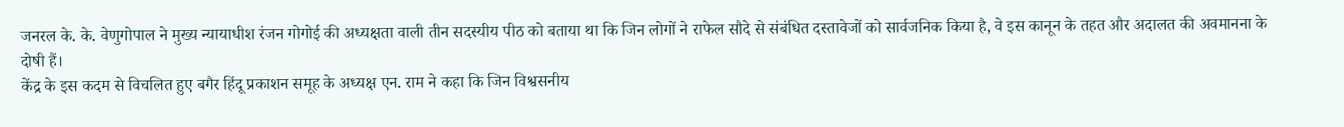जनरल के. के. वेणुगोपाल ने मुख्य न्यायाधीश रंजन गोगोई की अध्यक्षता वाली तीन सदस्यीय पीठ को बताया था कि जिन लोगों ने राफेल सौदे से संबंधित दस्तावेजों को सार्वजनिक किया है, वे इस कानून के तहत और अदालत की अवमानना के दोषी हैं।
केंद्र के इस कदम से विचलित हुए बगैर हिंदू प्रकाशन समूह के अध्यक्ष एन. राम ने कहा कि जिन विश्वसनीय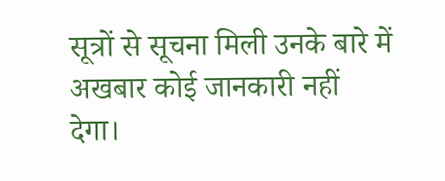सूत्रों से सूचना मिली उनके बारे में अखबार कोई जानकारी नहीं देगा।